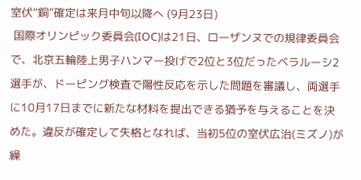室伏“銅”確定は来月中旬以降へ (9月23日)
 国際オリンピック委員会(IOC)は21日、ローザンヌでの規律委員会で、北京五輪陸上男子ハンマー投げで2位と3位だったベラルーシ2選手が、ドーピング検査で陽性反応を示した問題を審議し、両選手に10月17日までに新たな材料を提出できる猶予を与えることを決めた。違反が確定して失格となれば、当初5位の室伏広治(ミズノ)が繰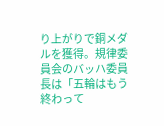り上がりで銅メダルを獲得。規律委員会のバッハ委員長は「五輪はもう終わって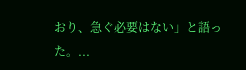おり、急ぐ必要はない」と語った。...